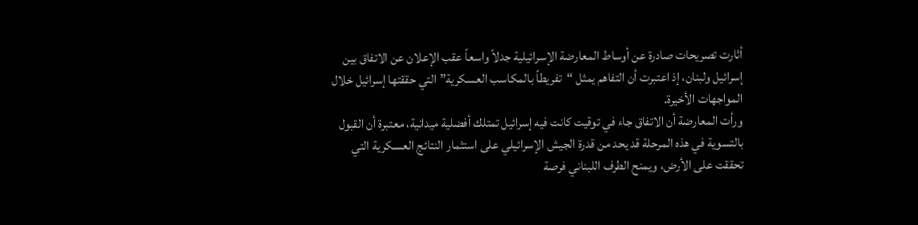أثارت تصريحات صادرة عن أوساط المعارضة الإسرائيلية جدلاً واسعاً عقب الإعلان عن الاتفاق بين إسرائيل ولبنان، إذ اعتبرت أن التفاهم يمثل “تفريطاً بالمكاسب العسكرية” التي حققتها إسرائيل خلال المواجهات الأخيرة.
ورأت المعارضة أن الاتفاق جاء في توقيت كانت فيه إسرائيل تمتلك أفضلية ميدانية، معتبرة أن القبول بالتسوية في هذه المرحلة قد يحد من قدرة الجيش الإسرائيلي على استثمار النتائج العسكرية التي تحققت على الأرض، ويمنح الطرف اللبناني فرصة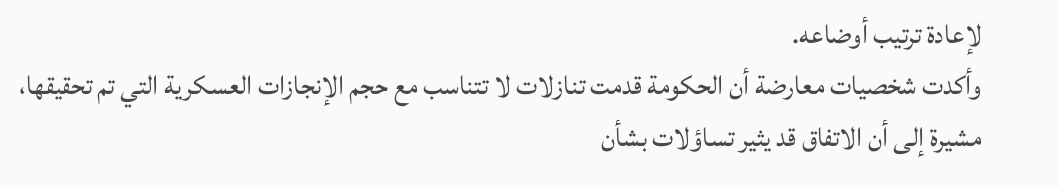لإعادة ترتيب أوضاعه.
وأكدت شخصيات معارضة أن الحكومة قدمت تنازلات لا تتناسب مع حجم الإنجازات العسكرية التي تم تحقيقها، مشيرة إلى أن الاتفاق قد يثير تساؤلات بشأن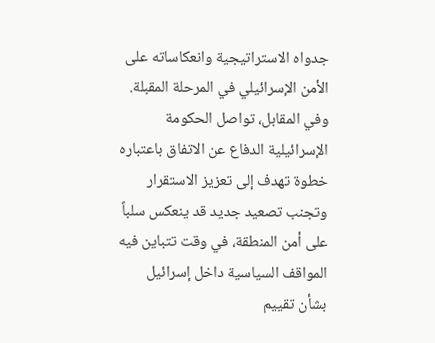جدواه الاستراتيجية وانعكاساته على الأمن الإسرائيلي في المرحلة المقبلة.
وفي المقابل، تواصل الحكومة الإسرائيلية الدفاع عن الاتفاق باعتباره خطوة تهدف إلى تعزيز الاستقرار وتجنب تصعيد جديد قد ينعكس سلباً على أمن المنطقة، في وقت تتباين فيه المواقف السياسية داخل إسرائيل بشأن تقييم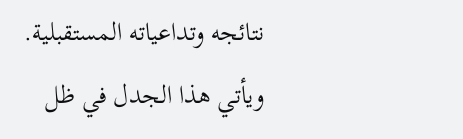نتائجه وتداعياته المستقبلية.
ويأتي هذا الجدل في ظل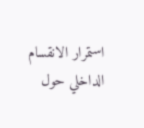استمرار الانقسام الداخلي حول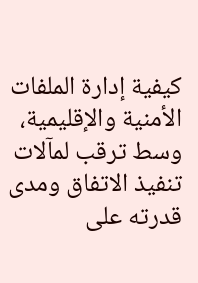كيفية إدارة الملفات الأمنية والإقليمية، وسط ترقب لمآلات تنفيذ الاتفاق ومدى قدرته على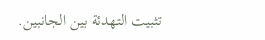تثبيت التهدئة بين الجانبين.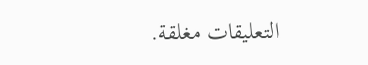التعليقات مغلقة.